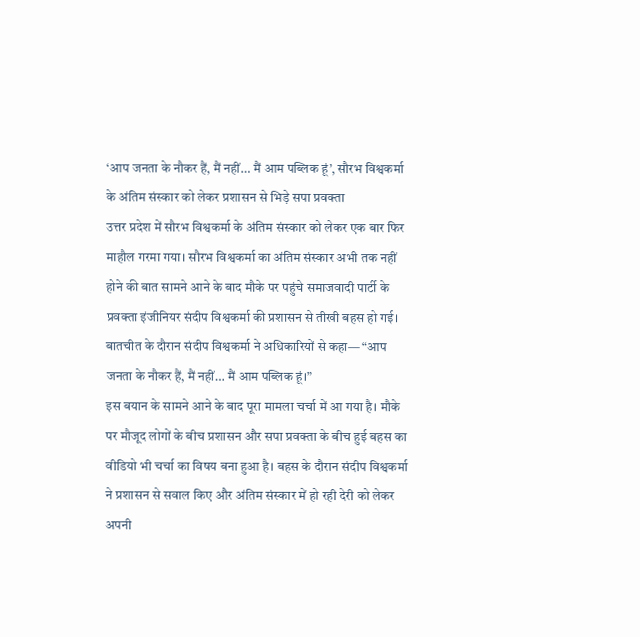‘आप जनता के नौकर हैं, मैं नहीं… मैं आम पब्लिक हूं’, सौरभ विश्वकर्मा के अंतिम संस्कार को लेकर प्रशासन से भिड़े सपा प्रवक्ता
उत्तर प्रदेश में सौरभ विश्वकर्मा के अंतिम संस्कार को लेकर एक बार फिर माहौल गरमा गया। सौरभ विश्वकर्मा का अंतिम संस्कार अभी तक नहीं होने की बात सामने आने के बाद मौके पर पहुंचे समाजवादी पार्टी के प्रवक्ता इंजीनियर संदीप विश्वकर्मा की प्रशासन से तीखी बहस हो गई। बातचीत के दौरान संदीप विश्वकर्मा ने अधिकारियों से कहा— “आप जनता के नौकर हैं, मैं नहीं… मैं आम पब्लिक हूं।”
इस बयान के सामने आने के बाद पूरा मामला चर्चा में आ गया है। मौके पर मौजूद लोगों के बीच प्रशासन और सपा प्रवक्ता के बीच हुई बहस का वीडियो भी चर्चा का विषय बना हुआ है। बहस के दौरान संदीप विश्वकर्मा ने प्रशासन से सवाल किए और अंतिम संस्कार में हो रही देरी को लेकर अपनी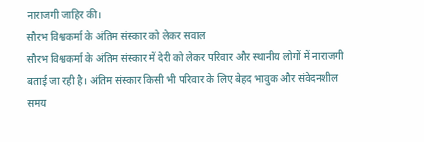नाराजगी जाहिर की।
सौरभ विश्वकर्मा के अंतिम संस्कार को लेकर सवाल
सौरभ विश्वकर्मा के अंतिम संस्कार में देरी को लेकर परिवार और स्थानीय लोगों में नाराजगी बताई जा रही है। अंतिम संस्कार किसी भी परिवार के लिए बेहद भावुक और संवेदनशील समय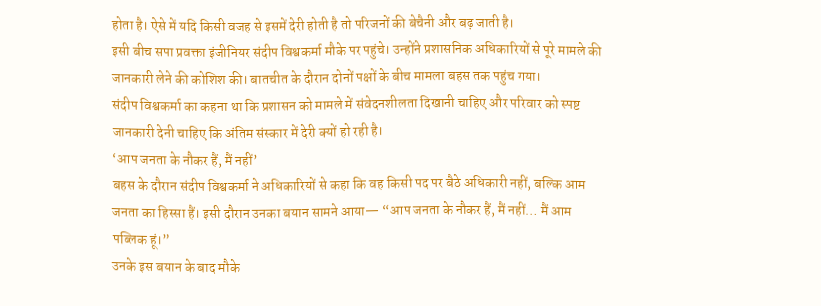होता है। ऐसे में यदि किसी वजह से इसमें देरी होती है तो परिजनों की बेचैनी और बढ़ जाती है।
इसी बीच सपा प्रवक्ता इंजीनियर संदीप विश्वकर्मा मौके पर पहुंचे। उन्होंने प्रशासनिक अधिकारियों से पूरे मामले की जानकारी लेने की कोशिश की। बातचीत के दौरान दोनों पक्षों के बीच मामला बहस तक पहुंच गया।
संदीप विश्वकर्मा का कहना था कि प्रशासन को मामले में संवेदनशीलता दिखानी चाहिए और परिवार को स्पष्ट जानकारी देनी चाहिए कि अंतिम संस्कार में देरी क्यों हो रही है।
‘आप जनता के नौकर हैं, मैं नहीं’
बहस के दौरान संदीप विश्वकर्मा ने अधिकारियों से कहा कि वह किसी पद पर बैठे अधिकारी नहीं, बल्कि आम जनता का हिस्सा हैं। इसी दौरान उनका बयान सामने आया— “आप जनता के नौकर हैं, मैं नहीं… मैं आम पब्लिक हूं।”
उनके इस बयान के बाद मौके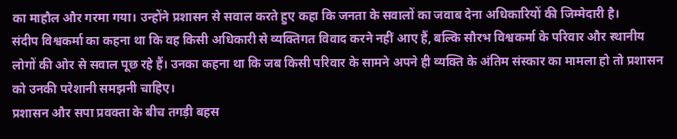का माहौल और गरमा गया। उन्होंने प्रशासन से सवाल करते हुए कहा कि जनता के सवालों का जवाब देना अधिकारियों की जिम्मेदारी है।
संदीप विश्वकर्मा का कहना था कि वह किसी अधिकारी से व्यक्तिगत विवाद करने नहीं आए हैं, बल्कि सौरभ विश्वकर्मा के परिवार और स्थानीय लोगों की ओर से सवाल पूछ रहे हैं। उनका कहना था कि जब किसी परिवार के सामने अपने ही व्यक्ति के अंतिम संस्कार का मामला हो तो प्रशासन को उनकी परेशानी समझनी चाहिए।
प्रशासन और सपा प्रवक्ता के बीच तगड़ी बहस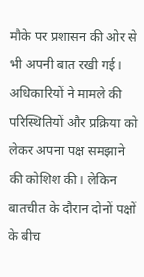मौके पर प्रशासन की ओर से भी अपनी बात रखी गई। अधिकारियों ने मामले की परिस्थितियों और प्रक्रिया को लेकर अपना पक्ष समझाने की कोशिश की। लेकिन बातचीत के दौरान दोनों पक्षों के बीच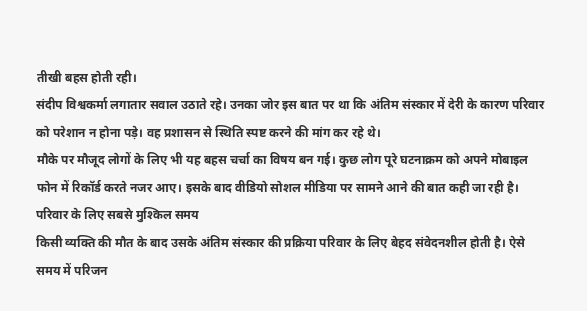तीखी बहस होती रही।
संदीप विश्वकर्मा लगातार सवाल उठाते रहे। उनका जोर इस बात पर था कि अंतिम संस्कार में देरी के कारण परिवार को परेशान न होना पड़े। वह प्रशासन से स्थिति स्पष्ट करने की मांग कर रहे थे।
मौके पर मौजूद लोगों के लिए भी यह बहस चर्चा का विषय बन गई। कुछ लोग पूरे घटनाक्रम को अपने मोबाइल फोन में रिकॉर्ड करते नजर आए। इसके बाद वीडियो सोशल मीडिया पर सामने आने की बात कही जा रही है।
परिवार के लिए सबसे मुश्किल समय
किसी व्यक्ति की मौत के बाद उसके अंतिम संस्कार की प्रक्रिया परिवार के लिए बेहद संवेदनशील होती है। ऐसे समय में परिजन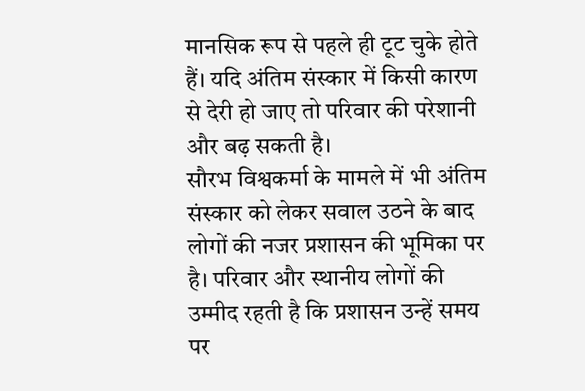मानसिक रूप से पहले ही टूट चुके होते हैं। यदि अंतिम संस्कार में किसी कारण से देरी हो जाए तो परिवार की परेशानी और बढ़ सकती है।
सौरभ विश्वकर्मा के मामले में भी अंतिम संस्कार को लेकर सवाल उठने के बाद लोगों की नजर प्रशासन की भूमिका पर है। परिवार और स्थानीय लोगों की उम्मीद रहती है कि प्रशासन उन्हें समय पर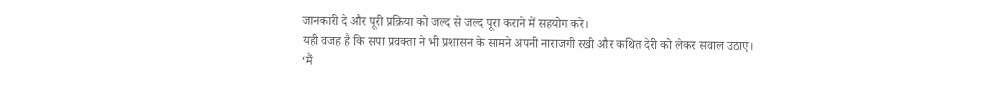जानकारी दे और पूरी प्रक्रिया को जल्द से जल्द पूरा कराने में सहयोग करे।
यही वजह है कि सपा प्रवक्ता ने भी प्रशासन के सामने अपनी नाराजगी रखी और कथित देरी को लेकर सवाल उठाए।
‘मैं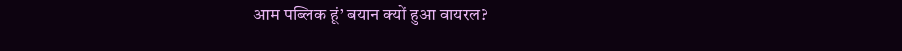आम पब्लिक हूं’ बयान क्यों हुआ वायरल?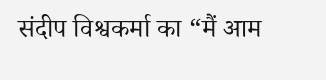संदीप विश्वकर्मा का “मैं आम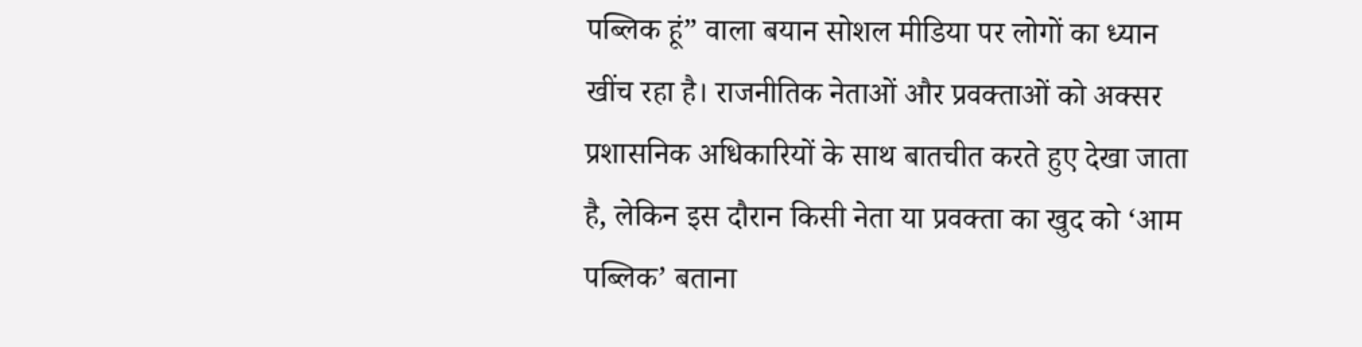पब्लिक हूं” वाला बयान सोशल मीडिया पर लोगों का ध्यान खींच रहा है। राजनीतिक नेताओं और प्रवक्ताओं को अक्सर प्रशासनिक अधिकारियों के साथ बातचीत करते हुए देखा जाता है, लेकिन इस दौरान किसी नेता या प्रवक्ता का खुद को ‘आम पब्लिक’ बताना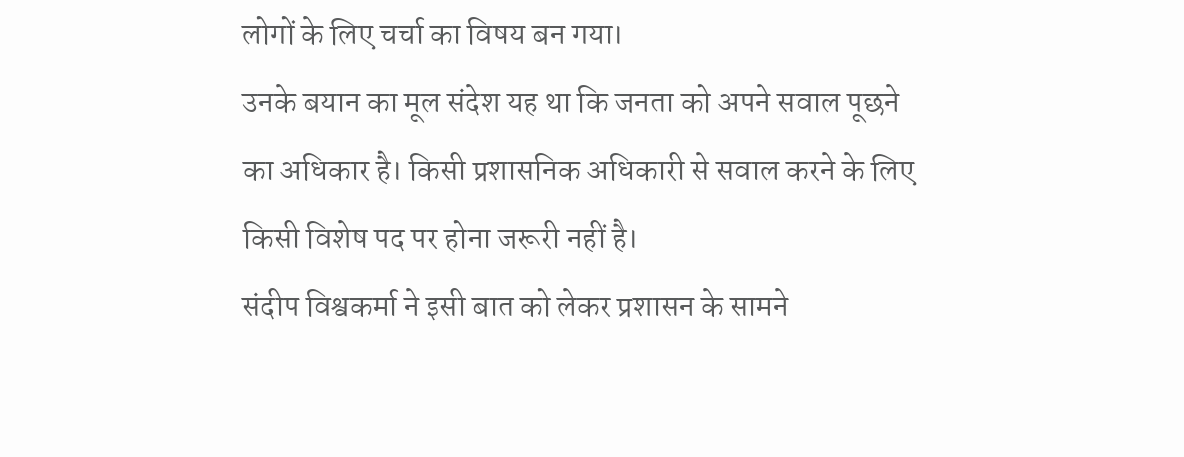लोगों के लिए चर्चा का विषय बन गया।
उनके बयान का मूल संदेश यह था कि जनता को अपने सवाल पूछने का अधिकार है। किसी प्रशासनिक अधिकारी से सवाल करने के लिए किसी विशेष पद पर होना जरूरी नहीं है।
संदीप विश्वकर्मा ने इसी बात को लेकर प्रशासन के सामने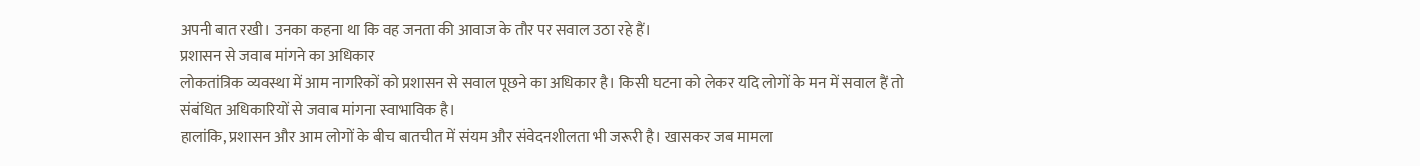अपनी बात रखी। उनका कहना था कि वह जनता की आवाज के तौर पर सवाल उठा रहे हैं।
प्रशासन से जवाब मांगने का अधिकार
लोकतांत्रिक व्यवस्था में आम नागरिकों को प्रशासन से सवाल पूछने का अधिकार है। किसी घटना को लेकर यदि लोगों के मन में सवाल हैं तो संबंधित अधिकारियों से जवाब मांगना स्वाभाविक है।
हालांकि, प्रशासन और आम लोगों के बीच बातचीत में संयम और संवेदनशीलता भी जरूरी है। खासकर जब मामला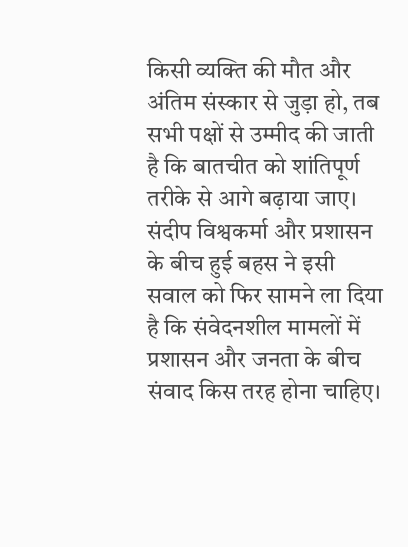किसी व्यक्ति की मौत और अंतिम संस्कार से जुड़ा हो, तब सभी पक्षों से उम्मीद की जाती है कि बातचीत को शांतिपूर्ण तरीके से आगे बढ़ाया जाए।
संदीप विश्वकर्मा और प्रशासन के बीच हुई बहस ने इसी सवाल को फिर सामने ला दिया है कि संवेदनशील मामलों में प्रशासन और जनता के बीच संवाद किस तरह होना चाहिए।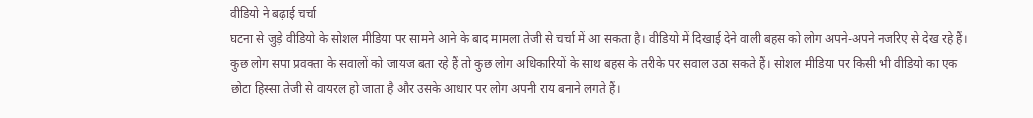वीडियो ने बढ़ाई चर्चा
घटना से जुड़े वीडियो के सोशल मीडिया पर सामने आने के बाद मामला तेजी से चर्चा में आ सकता है। वीडियो में दिखाई देने वाली बहस को लोग अपने-अपने नजरिए से देख रहे हैं।
कुछ लोग सपा प्रवक्ता के सवालों को जायज बता रहे हैं तो कुछ लोग अधिकारियों के साथ बहस के तरीके पर सवाल उठा सकते हैं। सोशल मीडिया पर किसी भी वीडियो का एक छोटा हिस्सा तेजी से वायरल हो जाता है और उसके आधार पर लोग अपनी राय बनाने लगते हैं।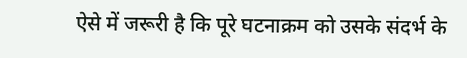ऐसे में जरूरी है कि पूरे घटनाक्रम को उसके संदर्भ के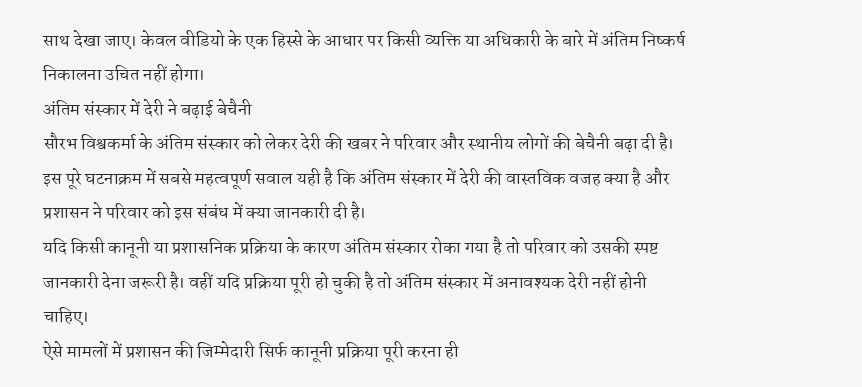साथ देखा जाए। केवल वीडियो के एक हिस्से के आधार पर किसी व्यक्ति या अधिकारी के बारे में अंतिम निष्कर्ष निकालना उचित नहीं होगा।
अंतिम संस्कार में देरी ने बढ़ाई बेचैनी
सौरभ विश्वकर्मा के अंतिम संस्कार को लेकर देरी की खबर ने परिवार और स्थानीय लोगों की बेचैनी बढ़ा दी है। इस पूरे घटनाक्रम में सबसे महत्वपूर्ण सवाल यही है कि अंतिम संस्कार में देरी की वास्तविक वजह क्या है और प्रशासन ने परिवार को इस संबंध में क्या जानकारी दी है।
यदि किसी कानूनी या प्रशासनिक प्रक्रिया के कारण अंतिम संस्कार रोका गया है तो परिवार को उसकी स्पष्ट जानकारी देना जरूरी है। वहीं यदि प्रक्रिया पूरी हो चुकी है तो अंतिम संस्कार में अनावश्यक देरी नहीं होनी चाहिए।
ऐसे मामलों में प्रशासन की जिम्मेदारी सिर्फ कानूनी प्रक्रिया पूरी करना ही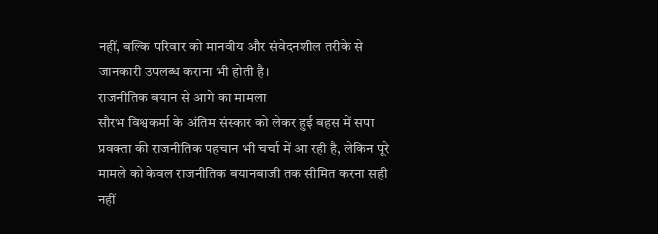नहीं, बल्कि परिवार को मानवीय और संवेदनशील तरीके से जानकारी उपलब्ध कराना भी होती है।
राजनीतिक बयान से आगे का मामला
सौरभ विश्वकर्मा के अंतिम संस्कार को लेकर हुई बहस में सपा प्रवक्ता की राजनीतिक पहचान भी चर्चा में आ रही है, लेकिन पूरे मामले को केवल राजनीतिक बयानबाजी तक सीमित करना सही नहीं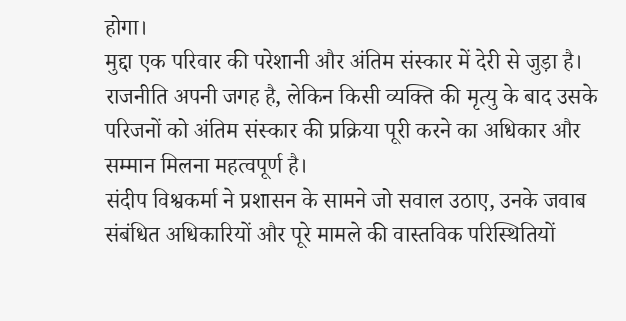होगा।
मुद्दा एक परिवार की परेशानी और अंतिम संस्कार में देरी से जुड़ा है। राजनीति अपनी जगह है, लेकिन किसी व्यक्ति की मृत्यु के बाद उसके परिजनों को अंतिम संस्कार की प्रक्रिया पूरी करने का अधिकार और सम्मान मिलना महत्वपूर्ण है।
संदीप विश्वकर्मा ने प्रशासन के सामने जो सवाल उठाए, उनके जवाब संबंधित अधिकारियों और पूरे मामले की वास्तविक परिस्थितियों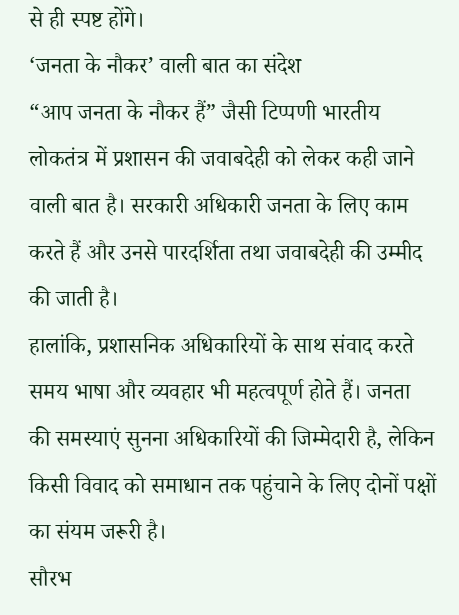से ही स्पष्ट होंगे।
‘जनता के नौकर’ वाली बात का संदेश
“आप जनता के नौकर हैं” जैसी टिप्पणी भारतीय लोकतंत्र में प्रशासन की जवाबदेही को लेकर कही जाने वाली बात है। सरकारी अधिकारी जनता के लिए काम करते हैं और उनसे पारदर्शिता तथा जवाबदेही की उम्मीद की जाती है।
हालांकि, प्रशासनिक अधिकारियों के साथ संवाद करते समय भाषा और व्यवहार भी महत्वपूर्ण होते हैं। जनता की समस्याएं सुनना अधिकारियों की जिम्मेदारी है, लेकिन किसी विवाद को समाधान तक पहुंचाने के लिए दोनों पक्षों का संयम जरूरी है।
सौरभ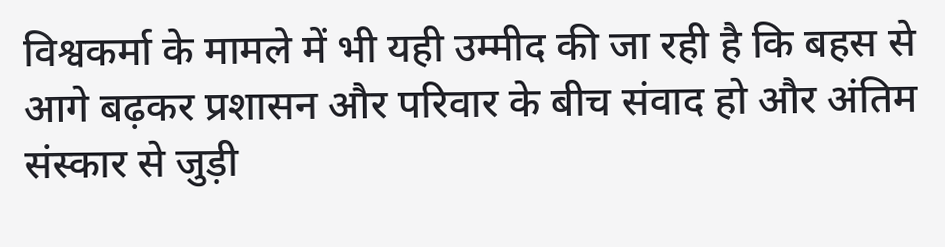विश्वकर्मा के मामले में भी यही उम्मीद की जा रही है कि बहस से आगे बढ़कर प्रशासन और परिवार के बीच संवाद हो और अंतिम संस्कार से जुड़ी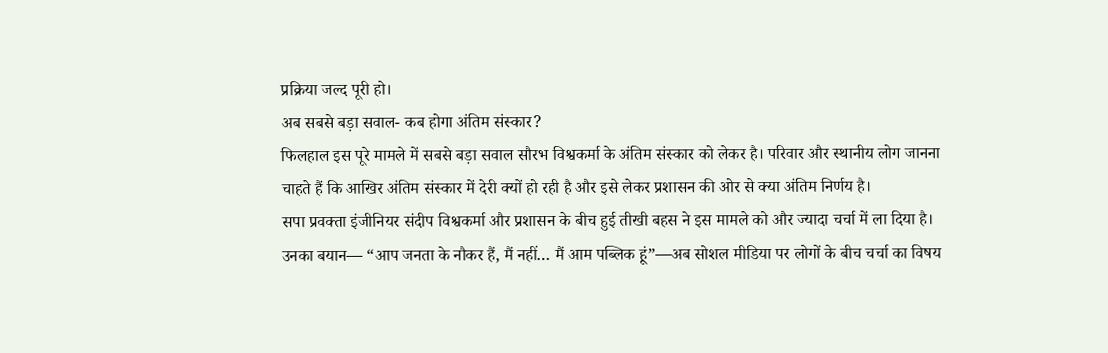प्रक्रिया जल्द पूरी हो।
अब सबसे बड़ा सवाल- कब होगा अंतिम संस्कार?
फिलहाल इस पूरे मामले में सबसे बड़ा सवाल सौरभ विश्वकर्मा के अंतिम संस्कार को लेकर है। परिवार और स्थानीय लोग जानना चाहते हैं कि आखिर अंतिम संस्कार में देरी क्यों हो रही है और इसे लेकर प्रशासन की ओर से क्या अंतिम निर्णय है।
सपा प्रवक्ता इंजीनियर संदीप विश्वकर्मा और प्रशासन के बीच हुई तीखी बहस ने इस मामले को और ज्यादा चर्चा में ला दिया है। उनका बयान— “आप जनता के नौकर हैं, मैं नहीं… मैं आम पब्लिक हूं”—अब सोशल मीडिया पर लोगों के बीच चर्चा का विषय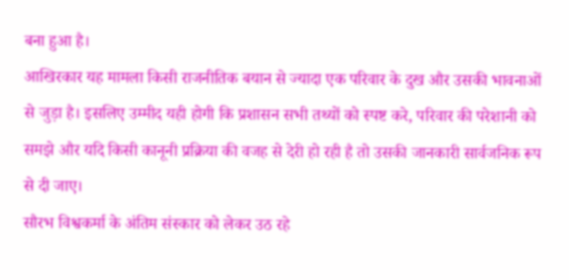बना हुआ है।
आखिरकार यह मामला किसी राजनीतिक बयान से ज्यादा एक परिवार के दुख और उसकी भावनाओं से जुड़ा है। इसलिए उम्मीद यही होगी कि प्रशासन सभी तथ्यों को स्पष्ट करे, परिवार की परेशानी को समझे और यदि किसी कानूनी प्रक्रिया की वजह से देरी हो रही है तो उसकी जानकारी सार्वजनिक रूप से दी जाए।
सौरभ विश्वकर्मा के अंतिम संस्कार को लेकर उठ रहे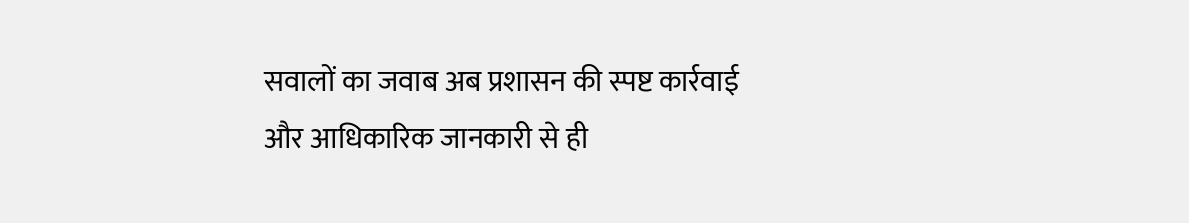सवालों का जवाब अब प्रशासन की स्पष्ट कार्रवाई और आधिकारिक जानकारी से ही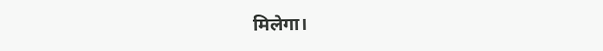मिलेगा।